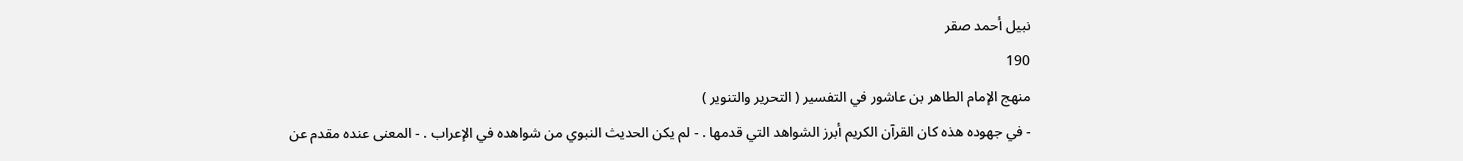نبيل أحمد صقر
190
منهج الإمام الطاهر بن عاشور في التفسير ( التحرير والتنوير )
- في جهوده هذه كان القرآن الكريم أبرز الشواهد التي قدمها . - لم يكن الحديث النبوي من شواهده في الإعراب . - المعنى عنده مقدم عن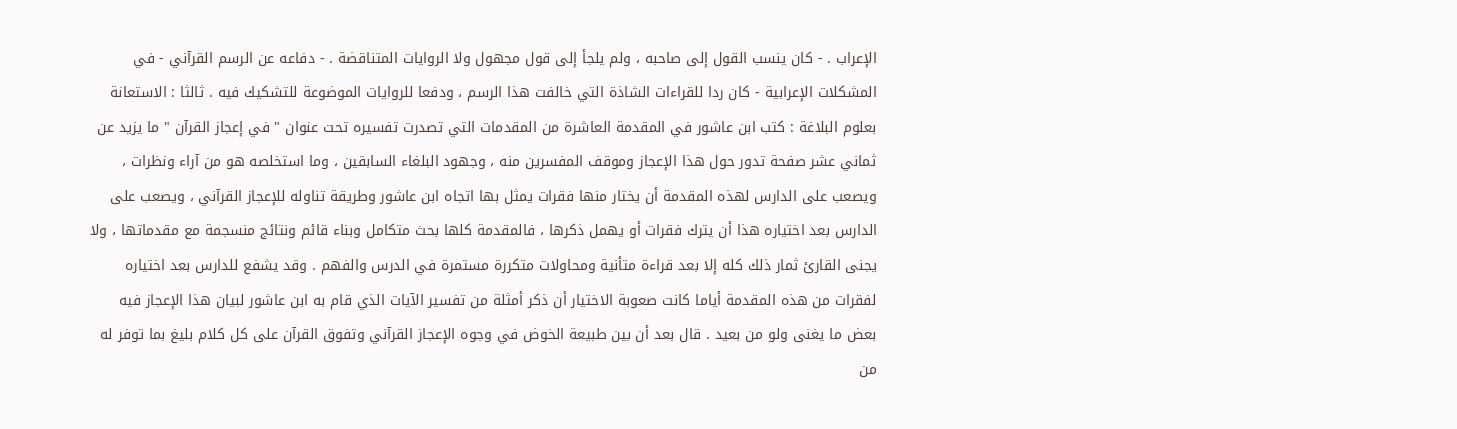الإعراب . - كان ينسب القول إلى صاحبه ، ولم يلجأ إلى قول مجهول ولا الروايات المتناقضة . - دفاعه عن الرسم القرآني - في المشكلات الإعرابية - كان ردا للقراءات الشاذة التي خالفت هذا الرسم ، ودفعا للروايات الموضوعة للتشكيك فيه . ثالثا : الاستعانة بعلوم البلاغة : كتب ابن عاشور في المقدمة العاشرة من المقدمات التي تصدرت تفسيره تحت عنوان " في إعجاز القرآن " ما يزيد عن ثماني عشر صفحة تدور حول هذا الإعجاز وموقف المفسرين منه ، وجهود البلغاء السابقين ، وما استخلصه هو من آراء ونظرات ، ويصعب على الدارس لهذه المقدمة أن يختار منها فقرات يمثل بها اتجاه ابن عاشور وطريقة تناوله للإعجاز القرآني ، ويصعب على الدارس بعد اختياره هذا أن يترك فقرات أو يهمل ذكرها ، فالمقدمة كلها بحث متكامل وبناء قائم ونتائج منسجمة مع مقدماتها ، ولا يجنى القارئ ثمار ذلك كله إلا بعد قراءة متأنية ومحاولات متكررة مستمرة في الدرس والفهم . وقد يشفع للدارس بعد اختياره لفقرات من هذه المقدمة أياما كانت صعوبة الاختيار أن ذكر أمثلة من تفسير الآيات الذي قام به ابن عاشور لبيان هذا الإعجاز فيه بعض ما يغنى ولو من بعيد . قال بعد أن بين طبيعة الخوض في وجوه الإعجاز القرآني وتفوق القرآن على كل كلام بليغ بما توفر له من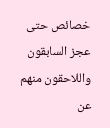خصائص حتى عجز السابقون واللاحقون منهم عن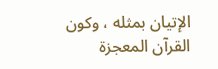الإتيان بمثله ، وكون القرآن المعجزة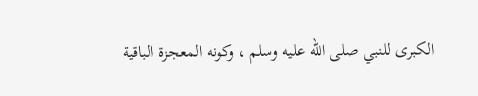الكبرى للنبي صلى اللّه عليه وسلم ، وكونه المعجزة الباقية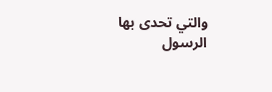والتي تحدى بها الرسول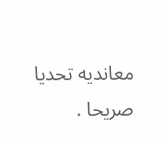معانديه تحديا صريحا .